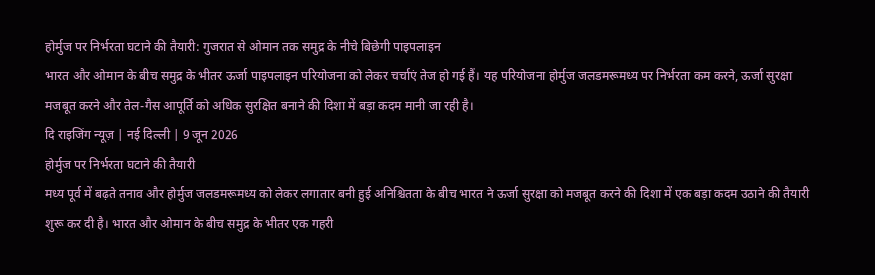होर्मुज पर निर्भरता घटाने की तैयारी: गुजरात से ओमान तक समुद्र के नीचे बिछेगी पाइपलाइन
भारत और ओमान के बीच समुद्र के भीतर ऊर्जा पाइपलाइन परियोजना को लेकर चर्चाएं तेज हो गई हैं। यह परियोजना होर्मुज जलडमरूमध्य पर निर्भरता कम करने, ऊर्जा सुरक्षा मजबूत करने और तेल-गैस आपूर्ति को अधिक सुरक्षित बनाने की दिशा में बड़ा कदम मानी जा रही है।
दि राइजिंग न्यूज़ | नई दिल्ली | 9 जून 2026
होर्मुज पर निर्भरता घटाने की तैयारी
मध्य पूर्व में बढ़ते तनाव और होर्मुज जलडमरूमध्य को लेकर लगातार बनी हुई अनिश्चितता के बीच भारत ने ऊर्जा सुरक्षा को मजबूत करने की दिशा में एक बड़ा कदम उठाने की तैयारी शुरू कर दी है। भारत और ओमान के बीच समुद्र के भीतर एक गहरी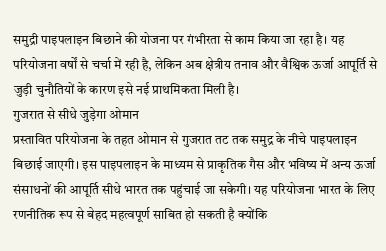समुद्री पाइपलाइन बिछाने की योजना पर गंभीरता से काम किया जा रहा है। यह परियोजना वर्षों से चर्चा में रही है, लेकिन अब क्षेत्रीय तनाव और वैश्विक ऊर्जा आपूर्ति से जुड़ी चुनौतियों के कारण इसे नई प्राथमिकता मिली है।
गुजरात से सीधे जुड़ेगा ओमान
प्रस्तावित परियोजना के तहत ओमान से गुजरात तट तक समुद्र के नीचे पाइपलाइन बिछाई जाएगी। इस पाइपलाइन के माध्यम से प्राकृतिक गैस और भविष्य में अन्य ऊर्जा संसाधनों की आपूर्ति सीधे भारत तक पहुंचाई जा सकेगी। यह परियोजना भारत के लिए रणनीतिक रूप से बेहद महत्वपूर्ण साबित हो सकती है क्योंकि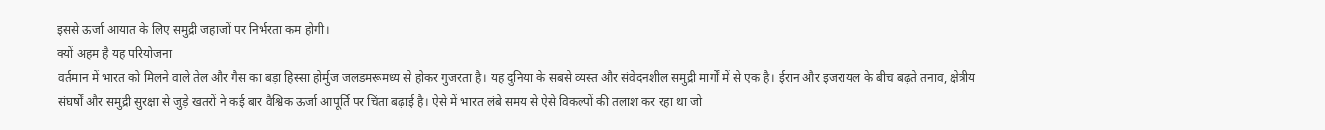इससे ऊर्जा आयात के लिए समुद्री जहाजों पर निर्भरता कम होगी।
क्यों अहम है यह परियोजना
वर्तमान में भारत को मिलने वाले तेल और गैस का बड़ा हिस्सा होर्मुज जलडमरूमध्य से होकर गुजरता है। यह दुनिया के सबसे व्यस्त और संवेदनशील समुद्री मार्गों में से एक है। ईरान और इजरायल के बीच बढ़ते तनाव, क्षेत्रीय संघर्षों और समुद्री सुरक्षा से जुड़े खतरों ने कई बार वैश्विक ऊर्जा आपूर्ति पर चिंता बढ़ाई है। ऐसे में भारत लंबे समय से ऐसे विकल्पों की तलाश कर रहा था जो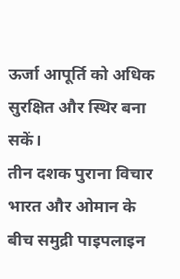ऊर्जा आपूर्ति को अधिक सुरक्षित और स्थिर बना सकें।
तीन दशक पुराना विचार
भारत और ओमान के बीच समुद्री पाइपलाइन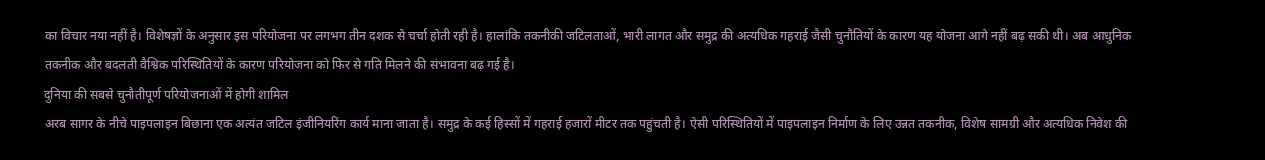का विचार नया नहीं है। विशेषज्ञों के अनुसार इस परियोजना पर लगभग तीन दशक से चर्चा होती रही है। हालांकि तकनीकी जटिलताओं, भारी लागत और समुद्र की अत्यधिक गहराई जैसी चुनौतियों के कारण यह योजना आगे नहीं बढ़ सकी थी। अब आधुनिक तकनीक और बदलती वैश्विक परिस्थितियों के कारण परियोजना को फिर से गति मिलने की संभावना बढ़ गई है।
दुनिया की सबसे चुनौतीपूर्ण परियोजनाओं में होगी शामिल
अरब सागर के नीचे पाइपलाइन बिछाना एक अत्यंत जटिल इंजीनियरिंग कार्य माना जाता है। समुद्र के कई हिस्सों में गहराई हजारों मीटर तक पहुंचती है। ऐसी परिस्थितियों में पाइपलाइन निर्माण के लिए उन्नत तकनीक, विशेष सामग्री और अत्यधिक निवेश की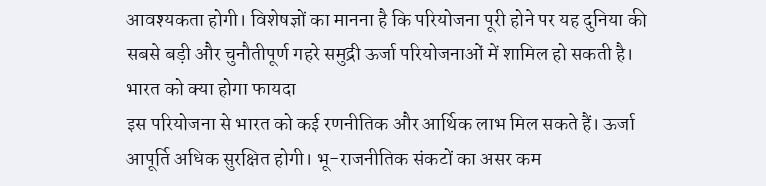आवश्यकता होगी। विशेषज्ञों का मानना है कि परियोजना पूरी होने पर यह दुनिया की सबसे बड़ी और चुनौतीपूर्ण गहरे समुद्री ऊर्जा परियोजनाओं में शामिल हो सकती है।
भारत को क्या होगा फायदा
इस परियोजना से भारत को कई रणनीतिक और आर्थिक लाभ मिल सकते हैं। ऊर्जा आपूर्ति अधिक सुरक्षित होगी। भू-राजनीतिक संकटों का असर कम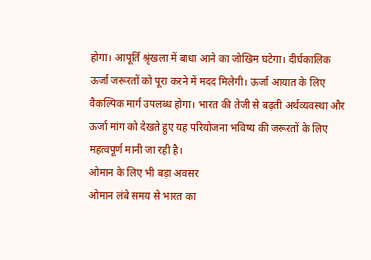होगा। आपूर्ति श्रृंखला में बाधा आने का जोखिम घटेगा। दीर्घकालिक ऊर्जा जरूरतों को पूरा करने में मदद मिलेगी। ऊर्जा आयात के लिए वैकल्पिक मार्ग उपलब्ध होगा। भारत की तेजी से बढ़ती अर्थव्यवस्था और ऊर्जा मांग को देखते हुए यह परियोजना भविष्य की जरूरतों के लिए महत्वपूर्ण मानी जा रही है।
ओमान के लिए भी बड़ा अवसर
ओमान लंबे समय से भारत का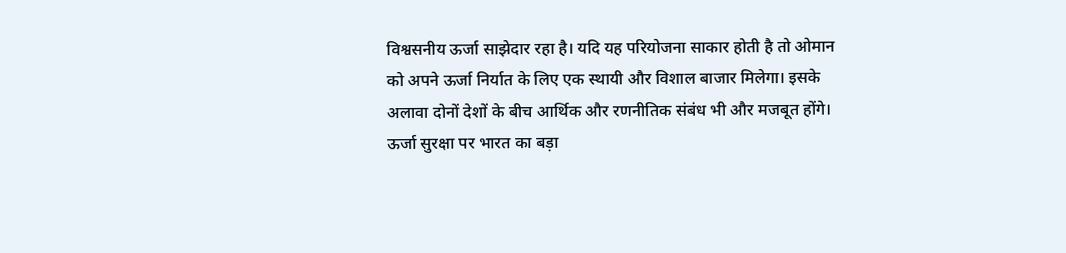विश्वसनीय ऊर्जा साझेदार रहा है। यदि यह परियोजना साकार होती है तो ओमान को अपने ऊर्जा निर्यात के लिए एक स्थायी और विशाल बाजार मिलेगा। इसके अलावा दोनों देशों के बीच आर्थिक और रणनीतिक संबंध भी और मजबूत होंगे।
ऊर्जा सुरक्षा पर भारत का बड़ा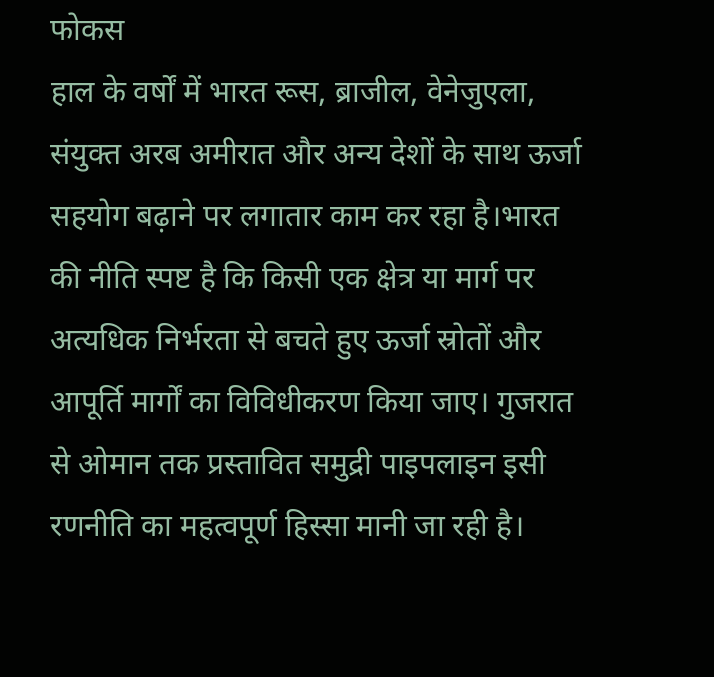फोकस
हाल के वर्षों में भारत रूस, ब्राजील, वेनेजुएला, संयुक्त अरब अमीरात और अन्य देशों के साथ ऊर्जा सहयोग बढ़ाने पर लगातार काम कर रहा है।भारत की नीति स्पष्ट है कि किसी एक क्षेत्र या मार्ग पर अत्यधिक निर्भरता से बचते हुए ऊर्जा स्रोतों और आपूर्ति मार्गों का विविधीकरण किया जाए। गुजरात से ओमान तक प्रस्तावित समुद्री पाइपलाइन इसी रणनीति का महत्वपूर्ण हिस्सा मानी जा रही है।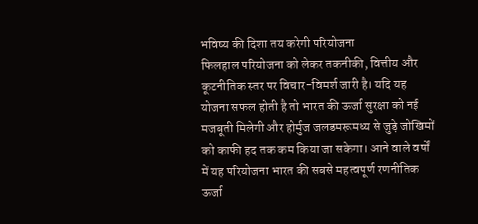भविष्य की दिशा तय करेगी परियोजना
फिलहाल परियोजना को लेकर तकनीकी, वित्तीय और कूटनीतिक स्तर पर विचार-विमर्श जारी है। यदि यह योजना सफल होती है तो भारत की ऊर्जा सुरक्षा को नई मजबूती मिलेगी और होर्मुज जलडमरूमध्य से जुड़े जोखिमों को काफी हद तक कम किया जा सकेगा। आने वाले वर्षों में यह परियोजना भारत की सबसे महत्वपूर्ण रणनीतिक ऊर्जा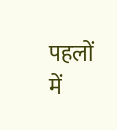पहलों में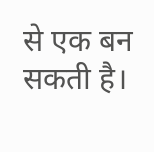से एक बन सकती है।